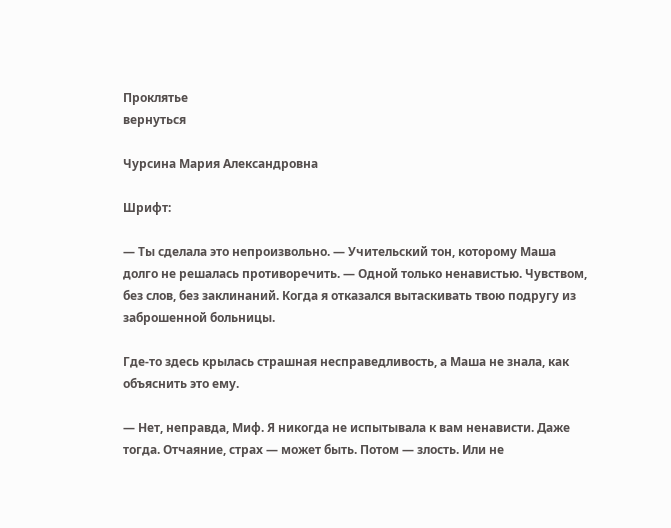Проклятье
вернуться

Чурсина Мария Александровна

Шрифт:

— Ты сделала это непроизвольно. — Учительский тон, которому Маша долго не решалась противоречить. — Одной только ненавистью. Чувством, без слов, без заклинаний. Когда я отказался вытаскивать твою подругу из заброшенной больницы.

Где-то здесь крылась страшная несправедливость, а Маша не знала, как объяснить это ему.

— Нет, неправда, Миф. Я никогда не испытывала к вам ненависти. Даже тогда. Отчаяние, страх — может быть. Потом — злость. Или не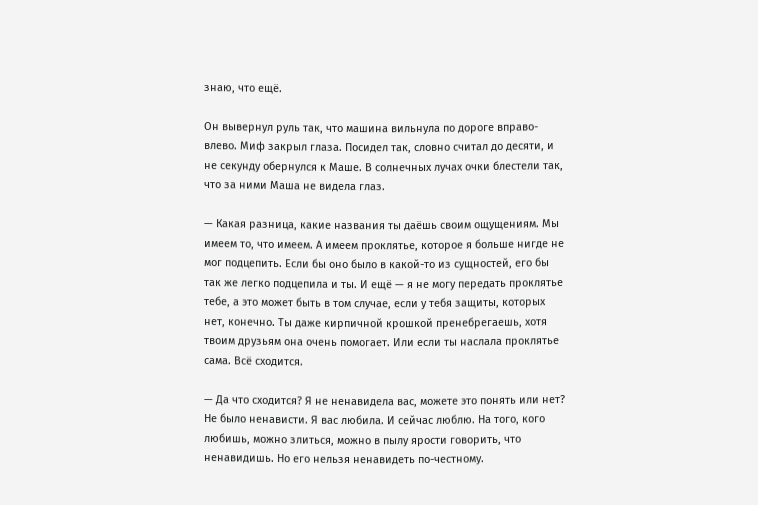знаю, что ещё.

Он вывернул руль так, что машина вильнула по дороге вправо-влево. Миф закрыл глаза. Посидел так, словно считал до десяти, и не секунду обернулся к Маше. В солнечных лучах очки блестели так, что за ними Маша не видела глаз.

— Какая разница, какие названия ты даёшь своим ощущениям. Мы имеем то, что имеем. А имеем проклятье, которое я больше нигде не мог подцепить. Если бы оно было в какой-то из сущностей, его бы так же легко подцепила и ты. И ещё — я не могу передать проклятье тебе, а это может быть в том случае, если у тебя защиты, которых нет, конечно. Ты даже кирпичной крошкой пренебрегаешь, хотя твоим друзьям она очень помогает. Или если ты наслала проклятье сама. Всё сходится.

— Да что сходится? Я не ненавидела вас, можете это понять или нет? Не было ненависти. Я вас любила. И сейчас люблю. На того, кого любишь, можно злиться, можно в пылу ярости говорить, что ненавидишь. Но его нельзя ненавидеть по-честному.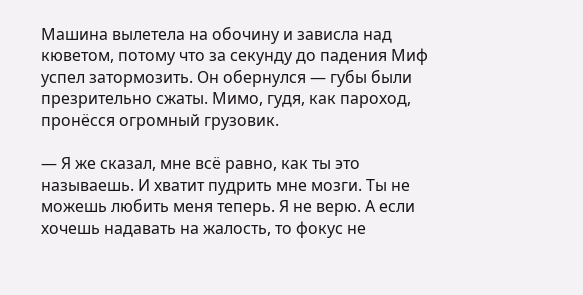Машина вылетела на обочину и зависла над кюветом, потому что за секунду до падения Миф успел затормозить. Он обернулся — губы были презрительно сжаты. Мимо, гудя, как пароход, пронёсся огромный грузовик.

— Я же сказал, мне всё равно, как ты это называешь. И хватит пудрить мне мозги. Ты не можешь любить меня теперь. Я не верю. А если хочешь надавать на жалость, то фокус не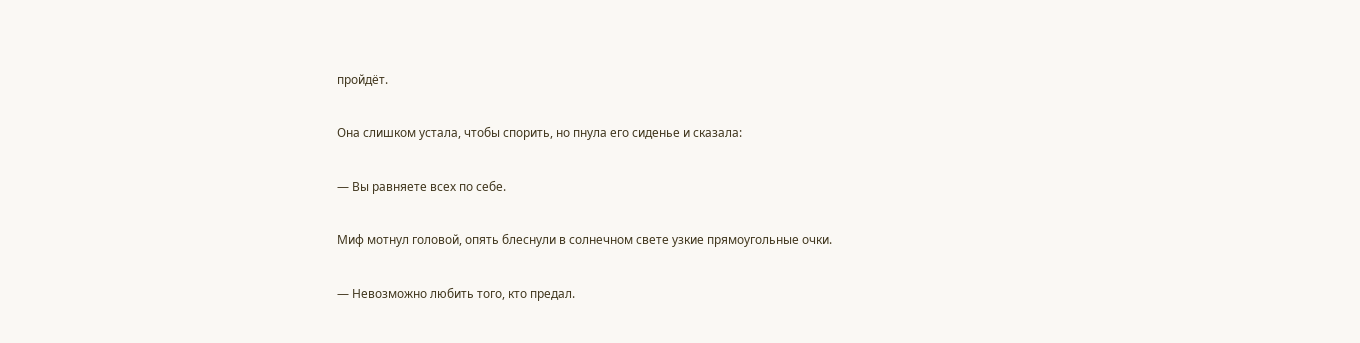пройдёт.

Она слишком устала, чтобы спорить, но пнула его сиденье и сказала:

— Вы равняете всех по себе.

Миф мотнул головой, опять блеснули в солнечном свете узкие прямоугольные очки.

— Невозможно любить того, кто предал.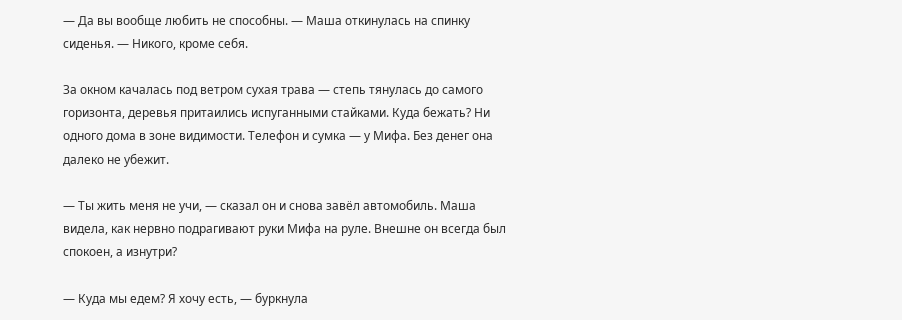— Да вы вообще любить не способны. — Маша откинулась на спинку сиденья. — Никого, кроме себя.

За окном качалась под ветром сухая трава — степь тянулась до самого горизонта, деревья притаились испуганными стайками. Куда бежать? Ни одного дома в зоне видимости. Телефон и сумка — у Мифа. Без денег она далеко не убежит.

— Ты жить меня не учи, — сказал он и снова завёл автомобиль. Маша видела, как нервно подрагивают руки Мифа на руле. Внешне он всегда был спокоен, а изнутри?

— Куда мы едем? Я хочу есть, — буркнула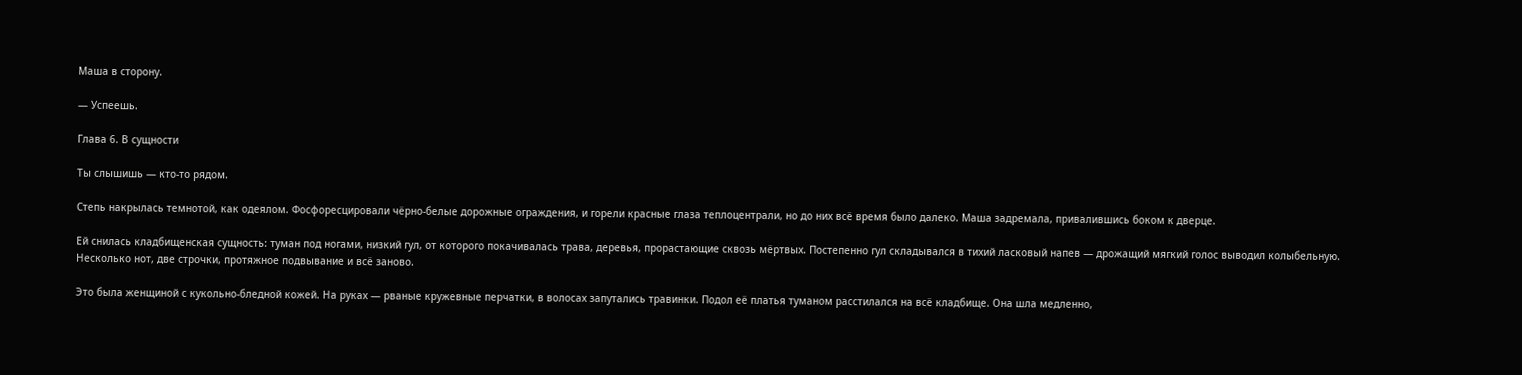Маша в сторону.

— Успеешь.

Глава 6. В сущности

Ты слышишь — кто-то рядом.

Степь накрылась темнотой, как одеялом. Фосфоресцировали чёрно-белые дорожные ограждения, и горели красные глаза теплоцентрали, но до них всё время было далеко. Маша задремала, привалившись боком к дверце.

Ей снилась кладбищенская сущность: туман под ногами, низкий гул, от которого покачивалась трава, деревья, прорастающие сквозь мёртвых. Постепенно гул складывался в тихий ласковый напев — дрожащий мягкий голос выводил колыбельную. Несколько нот, две строчки, протяжное подвывание и всё заново.

Это была женщиной с кукольно-бледной кожей. На руках — рваные кружевные перчатки, в волосах запутались травинки. Подол её платья туманом расстилался на всё кладбище. Она шла медленно,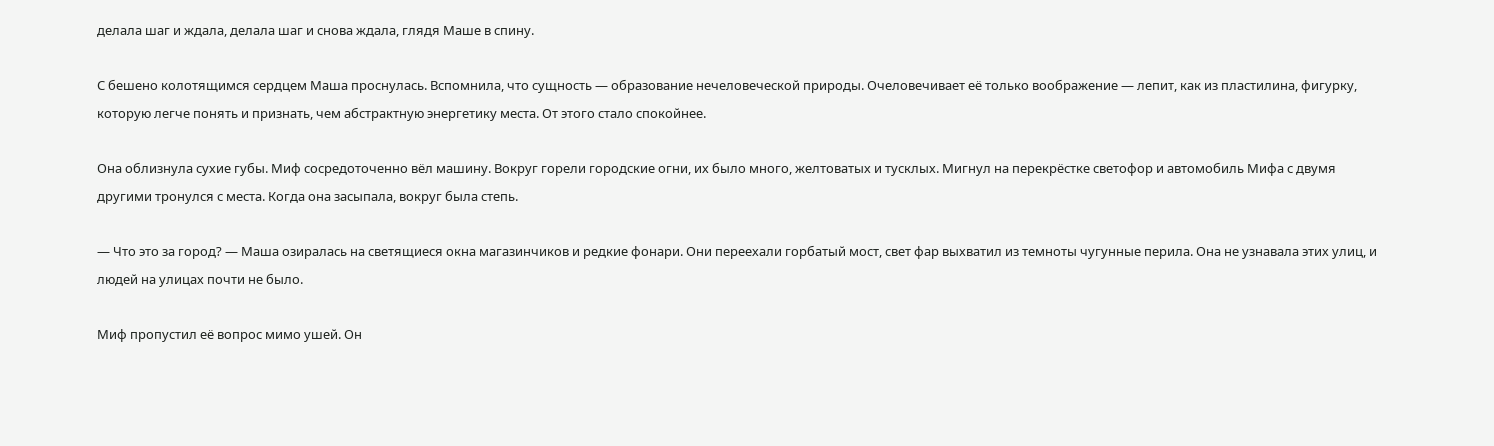делала шаг и ждала, делала шаг и снова ждала, глядя Маше в спину.

С бешено колотящимся сердцем Маша проснулась. Вспомнила, что сущность — образование нечеловеческой природы. Очеловечивает её только воображение — лепит, как из пластилина, фигурку, которую легче понять и признать, чем абстрактную энергетику места. От этого стало спокойнее.

Она облизнула сухие губы. Миф сосредоточенно вёл машину. Вокруг горели городские огни, их было много, желтоватых и тусклых. Мигнул на перекрёстке светофор и автомобиль Мифа с двумя другими тронулся с места. Когда она засыпала, вокруг была степь.

— Что это за город? — Маша озиралась на светящиеся окна магазинчиков и редкие фонари. Они переехали горбатый мост, свет фар выхватил из темноты чугунные перила. Она не узнавала этих улиц, и людей на улицах почти не было.

Миф пропустил её вопрос мимо ушей. Он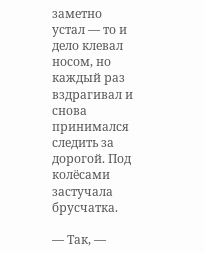заметно устал — то и дело клевал носом, но каждый раз вздрагивал и снова принимался следить за дорогой. Под колёсами застучала брусчатка.

— Так, —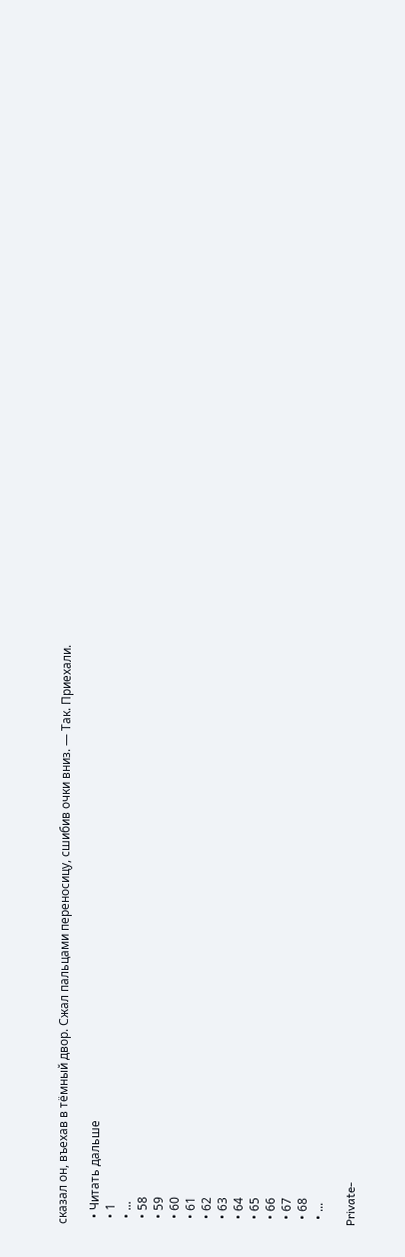сказал он, въехав в тёмный двор. Сжал пальцами переносицу, сшибив очки вниз. — Так. Приехали.

  • Читать дальше
  • 1
  • ...
  • 58
  • 59
  • 60
  • 61
  • 62
  • 63
  • 64
  • 65
  • 66
  • 67
  • 68
  • ...

Private-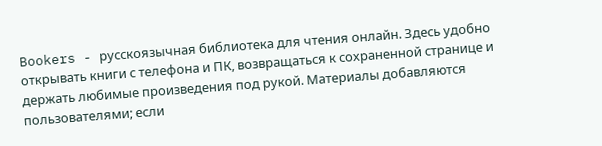Bookers - русскоязычная библиотека для чтения онлайн. Здесь удобно открывать книги с телефона и ПК, возвращаться к сохраненной странице и держать любимые произведения под рукой. Материалы добавляются пользователями; если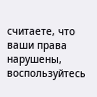считаете, что ваши права нарушены, воспользуйтесь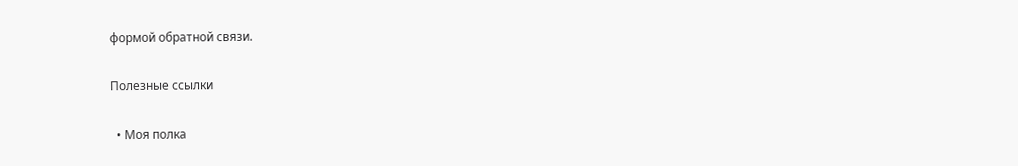формой обратной связи.

Полезные ссылки

  • Моя полка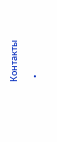Контакты

  •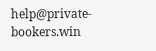help@private-bookers.win